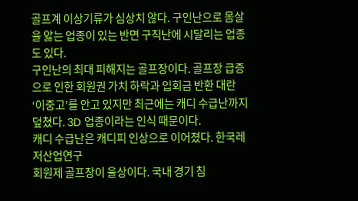골프계 이상기류가 심상치 않다. 구인난으로 몸살을 앓는 업종이 있는 반면 구직난에 시달리는 업종도 있다.
구인난의 최대 피해지는 골프장이다. 골프장 급증으로 인한 회원권 가치 하락과 입회금 반환 대란 ‘이중고’를 안고 있지만 최근에는 캐디 수급난까지 덮쳤다. 3D 업종이라는 인식 때문이다.
캐디 수급난은 캐디피 인상으로 이어졌다. 한국레저산업연구
회원제 골프장이 울상이다. 국내 경기 침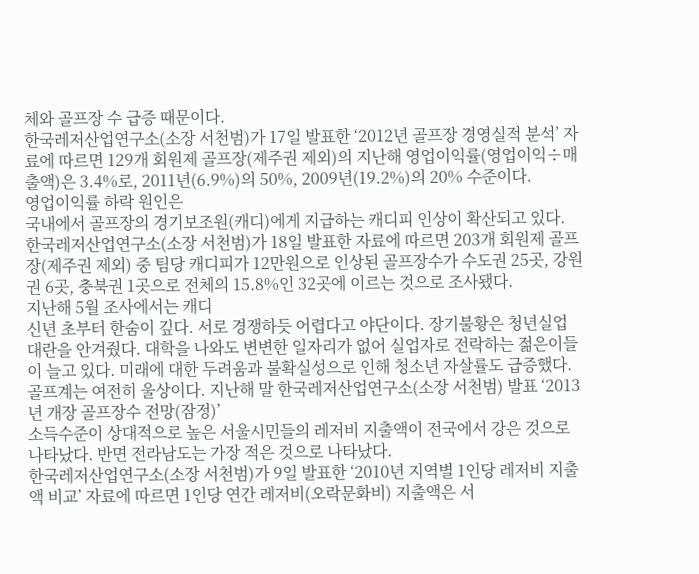체와 골프장 수 급증 때문이다.
한국레저산업연구소(소장 서천범)가 17일 발표한 ‘2012년 골프장 경영실적 분석’ 자료에 따르면 129개 회원제 골프장(제주권 제외)의 지난해 영업이익률(영업이익÷매출액)은 3.4%로, 2011년(6.9%)의 50%, 2009년(19.2%)의 20% 수준이다.
영업이익률 하락 원인은
국내에서 골프장의 경기보조원(캐디)에게 지급하는 캐디피 인상이 확산되고 있다.
한국레저산업연구소(소장 서천범)가 18일 발표한 자료에 따르면 203개 회원제 골프장(제주권 제외) 중 팀당 캐디피가 12만원으로 인상된 골프장수가 수도권 25곳, 강원권 6곳, 충북권 1곳으로 전체의 15.8%인 32곳에 이르는 것으로 조사됐다.
지난해 5월 조사에서는 캐디
신년 초부터 한숨이 깊다. 서로 경쟁하듯 어렵다고 야단이다. 장기불황은 청년실업 대란을 안겨줬다. 대학을 나와도 변변한 일자리가 없어 실업자로 전락하는 젊은이들이 늘고 있다. 미래에 대한 두려움과 불확실성으로 인해 청소년 자살률도 급증했다.
골프계는 여전히 울상이다. 지난해 말 한국레저산업연구소(소장 서천범) 발표 ‘2013년 개장 골프장수 전망(잠정)’
소득수준이 상대적으로 높은 서울시민들의 레저비 지출액이 전국에서 강은 것으로 나타났다. 반면 전라남도는 가장 적은 것으로 나타났다.
한국레저산업연구소(소장 서천범)가 9일 발표한 ‘2010년 지역별 1인당 레저비 지출액 비교’ 자료에 따르면 1인당 연간 레저비(오락문화비) 지출액은 서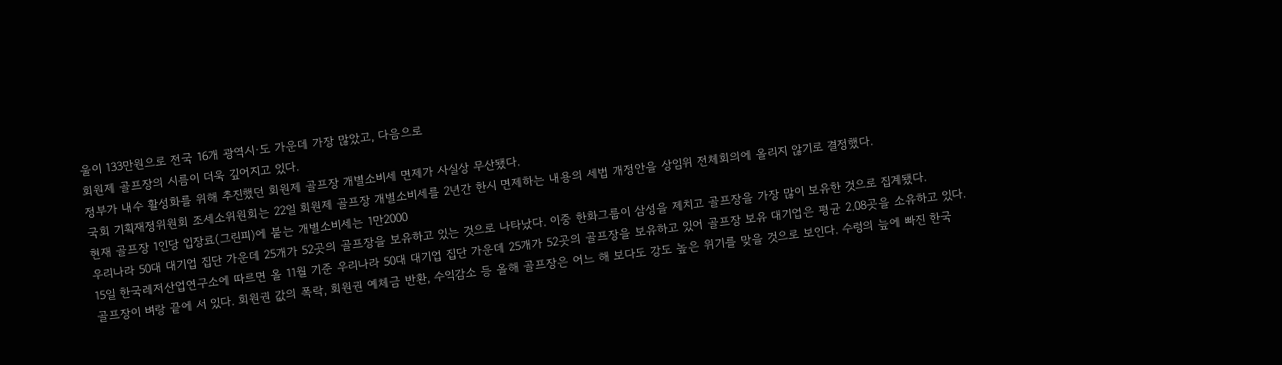울이 133만원으로 전국 16개 광역시·도 가운데 가장 많았고, 다음으로
회원제 골프장의 시름이 더욱 깊어지고 있다.
정부가 내수 활성화를 위해 추진했던 회원제 골프장 개별소비세 면제가 사실상 무산됐다.
국회 기획재정위원회 조세소위원회는 22일 회원제 골프장 개별소비세를 2년간 한시 면제하는 내용의 세법 개정안을 상임위 전체회의에 올리지 않기로 결정했다.
현재 골프장 1인당 입장료(그린피)에 붙는 개별소비세는 1만2000
우리나라 50대 대기업 집단 가운데 25개가 52곳의 골프장을 보유하고 있는 것으로 나타났다. 이중 한화그룹이 삼성을 제치고 골프장을 가장 많이 보유한 것으로 집계됐다.
15일 한국레저산업연구소에 따르면 올 11월 기준 우리나라 50대 대기업 집단 가운데 25개가 52곳의 골프장을 보유하고 있어 골프장 보유 대기업은 평균 2.08곳을 소유하고 있다.
골프장이 벼랑 끝에 서 있다. 회원권 값의 폭락, 회원권 예체금 반환, 수익감소 등 올해 골프장은 어느 해 보다도 강도 높은 위기를 맞을 것으로 보인다. 수렁의 늪에 빠진 한국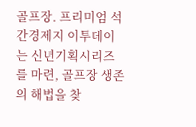골프장. 프리미엄 석간경제지 이투데이는 신년기획시리즈를 마련, 골프장 생존의 해법을 찾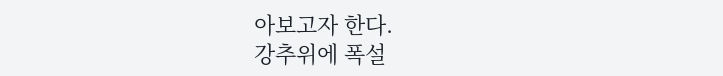아보고자 한다.
강추위에 폭설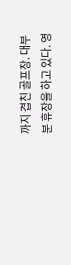까지 겹친 골프장. 대부분 휴장을 하고 있다. 영